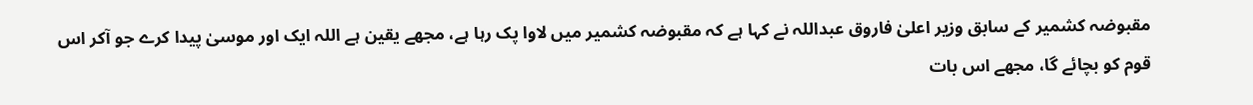مقبوضہ کشمیر کے سابق وزیر اعلیٰ فاروق عبداللہ نے کہا ہے کہ مقبوضہ کشمیر میں لاوا پک رہا ہے، مجھے یقین ہے اللہ ایک اور موسیٰ پیدا کرے جو آکر اس قوم کو بچائے گا، مجھے اس بات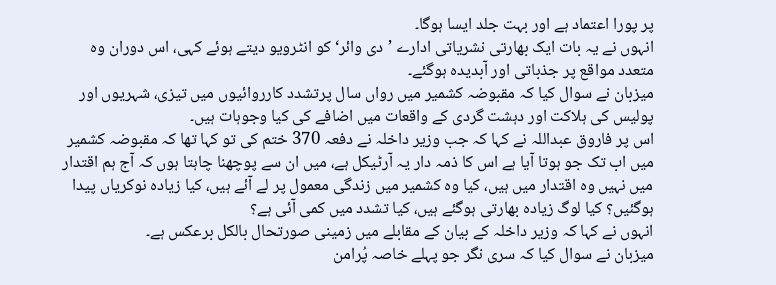پر پورا اعتماد ہے اور بہت جلد ایسا ہوگا۔
انہوں نے یہ بات ایک بھارتی نشریاتی ادارے ’دی وائر‘ کو انٹرویو دیتے ہوئے کہی، اس دوران وہ متعدد مواقع پر جذباتی اور آبدیدہ ہوگئے۔
میزبان نے سوال کیا کہ مقبوضہ کشمیر میں رواں سال پرتشدد کارروائیوں میں تیزی، شہریوں اور پولیس کی ہلاکت اور دہشت گردی کے واقعات میں اضافے کی کیا وجوہات ہیں۔
اس پر فاروق عبداللہ نے کہا کہ جب وزیر داخلہ نے دفعہ 370 ختم کی تو کہا تھا کہ مقبوضہ کشمیر میں اب تک جو ہوتا آیا ہے اس کا ذمہ دار یہ آرٹیکل ہے، میں ان سے پوچھنا چاہتا ہوں کہ آج ہم اقتدار میں نہیں وہ اقتدار میں ہیں، کیا وہ کشمیر میں زندگی معمول پر لے آئے ہیں، کیا زیادہ نوکریاں پیدا ہوگئیں؟ کیا لوگ زیادہ بھارتی ہوگئے ہیں، کیا تشدد میں کمی آئی ہے؟
انہوں نے کہا کہ وزیر داخلہ کے بیان کے مقابلے میں زمینی صورتحال بالکل برعکس ہے۔
میزبان نے سوال کیا کہ سری نگر جو پہلے خاصہ پُرامن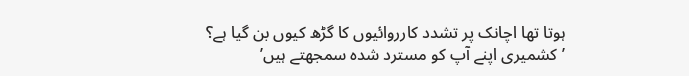ہوتا تھا اچانک پر تشدد کارروائیوں کا گڑھ کیوں بن گیا ہے؟
’کشمیری اپنے آپ کو مسترد شدہ سمجھتے ہیں’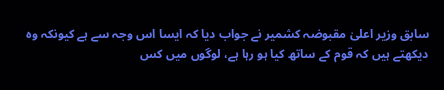سابق وزیر اعلیٰ مقبوضہ کشمیر نے جواب دیا کہ ایسا اس وجہ سے ہے کیونکہ وہ دیکھتے ہیں کہ قوم کے ساتھ کیا ہو رہا ہے، لوگوں میں کس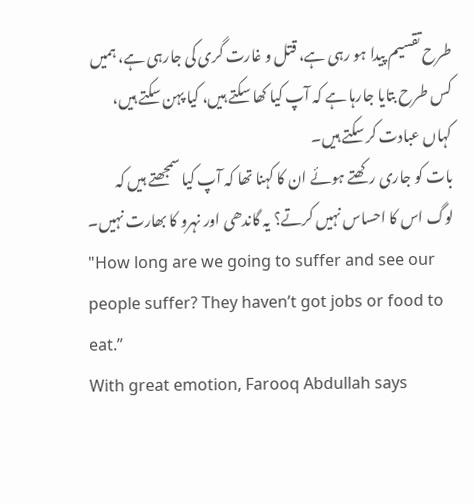طرح تقسیم پیدا ہو رہی ہے، قتل و غارت گری کی جارہی ہے، ہمیں کس طرح بتایا جارہا ہے کہ آپ کیا کھا سکتے ہیں، کیا پہن سکتے ہیں، کہاں عبادت کر سکتے ہیں۔
بات کو جاری رکھتے ہوئے ان کا کہنا تھا کہ آپ کیا سمجھتے ہیں کہ لوگ اس کا احساس نہیں کرتے؟ یہ گاندھی اور نہرو کا بھارت نہیں۔
"How long are we going to suffer and see our people suffer? They haven’t got jobs or food to eat.”
With great emotion, Farooq Abdullah says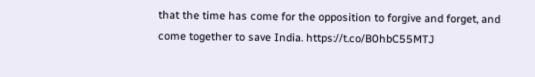that the time has come for the opposition to forgive and forget, and come together to save India. https://t.co/B0hbC55MTJ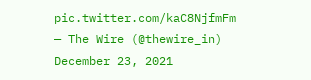pic.twitter.com/kaC8NjfmFm
— The Wire (@thewire_in) December 23, 2021